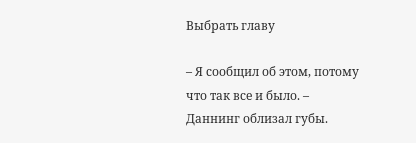Выбрать главу

– Я сообщил об этом, потому что так все и было. – Даннинг облизал губы.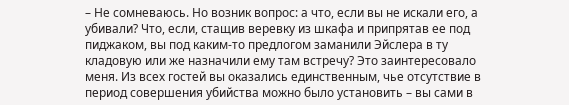– Не сомневаюсь. Но возник вопрос: а что, если вы не искали его, а убивали? Что, если, стащив веревку из шкафа и припрятав ее под пиджаком, вы под каким-то предлогом заманили Эйслера в ту кладовую или же назначили ему там встречу? Это заинтересовало меня. Из всех гостей вы оказались единственным, чье отсутствие в период совершения убийства можно было установить – вы сами в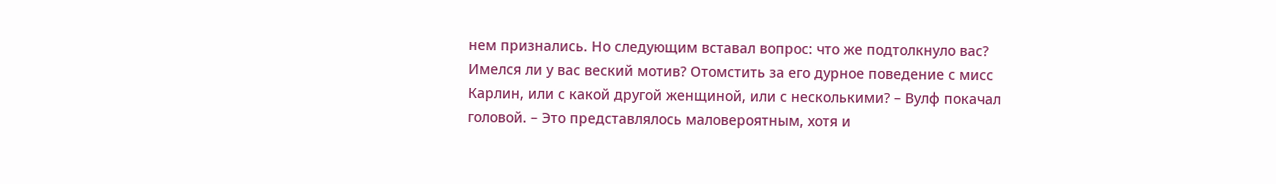нем признались. Но следующим вставал вопрос: что же подтолкнуло вас? Имелся ли у вас веский мотив? Отомстить за его дурное поведение с мисс Карлин, или с какой другой женщиной, или с несколькими? – Вулф покачал головой. – Это представлялось маловероятным, хотя и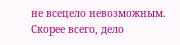не всецело невозможным. Скорее всего, дело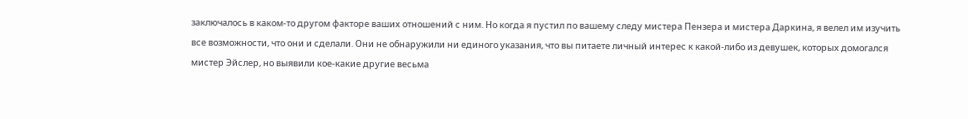заключалось в каком-то другом факторе ваших отношений с ним. Но когда я пустил по вашему следу мистера Пензера и мистера Даркина, я велел им изучить все возможности, что они и сделали. Они не обнаружили ни единого указания, что вы питаете личный интерес к какой-либо из девушек, которых домогался мистер Эйслер, но выявили кое-какие другие весьма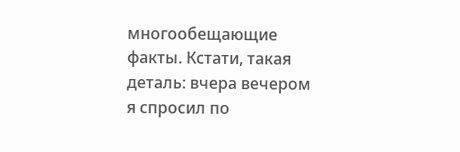многообещающие факты. Кстати, такая деталь: вчера вечером я спросил по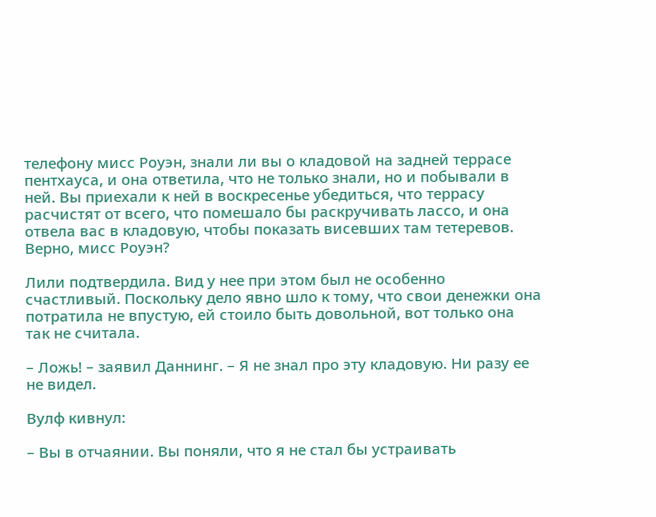телефону мисс Роуэн, знали ли вы о кладовой на задней террасе пентхауса, и она ответила, что не только знали, но и побывали в ней. Вы приехали к ней в воскресенье убедиться, что террасу расчистят от всего, что помешало бы раскручивать лассо, и она отвела вас в кладовую, чтобы показать висевших там тетеревов. Верно, мисс Роуэн?

Лили подтвердила. Вид у нее при этом был не особенно счастливый. Поскольку дело явно шло к тому, что свои денежки она потратила не впустую, ей стоило быть довольной, вот только она так не считала.

– Ложь! – заявил Даннинг. – Я не знал про эту кладовую. Ни разу ее не видел.

Вулф кивнул:

– Вы в отчаянии. Вы поняли, что я не стал бы устраивать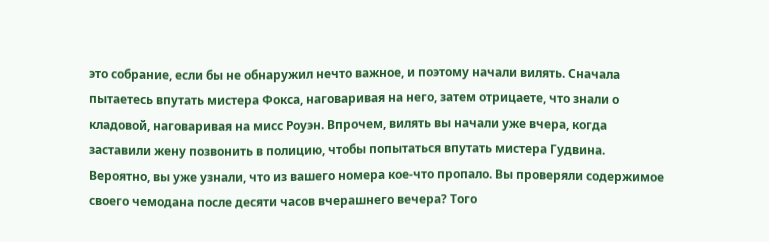это собрание, если бы не обнаружил нечто важное, и поэтому начали вилять. Сначала пытаетесь впутать мистера Фокса, наговаривая на него, затем отрицаете, что знали о кладовой, наговаривая на мисс Роуэн. Впрочем, вилять вы начали уже вчера, когда заставили жену позвонить в полицию, чтобы попытаться впутать мистера Гудвина. Вероятно, вы уже узнали, что из вашего номера кое-что пропало. Вы проверяли содержимое своего чемодана после десяти часов вчерашнего вечера? Того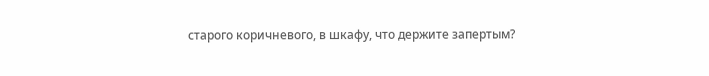старого коричневого, в шкафу, что держите запертым?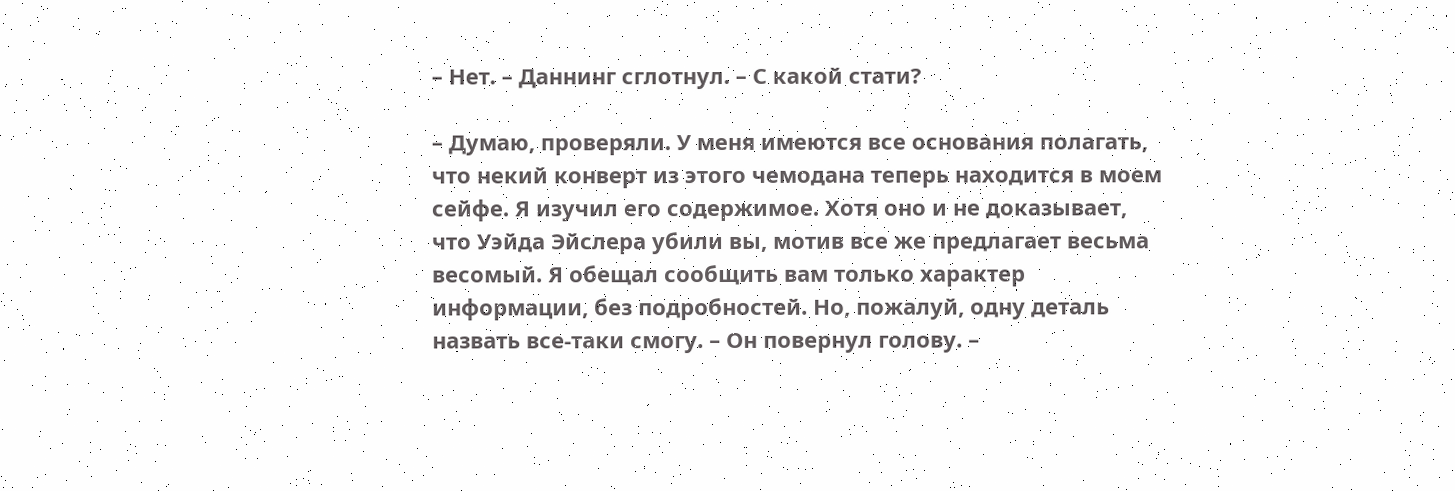– Нет. – Даннинг сглотнул. – С какой стати?

– Думаю, проверяли. У меня имеются все основания полагать, что некий конверт из этого чемодана теперь находится в моем сейфе. Я изучил его содержимое. Хотя оно и не доказывает, что Уэйда Эйслера убили вы, мотив все же предлагает весьма весомый. Я обещал сообщить вам только характер информации, без подробностей. Но, пожалуй, одну деталь назвать все-таки смогу. – Он повернул голову. –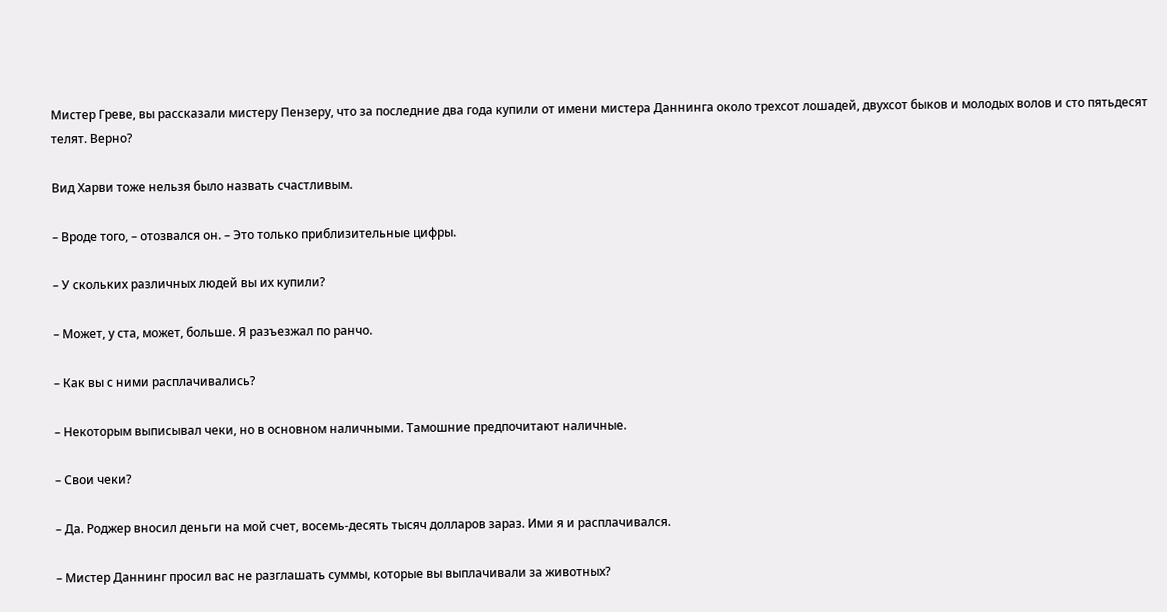Мистер Греве, вы рассказали мистеру Пензеру, что за последние два года купили от имени мистера Даннинга около трехсот лошадей, двухсот быков и молодых волов и сто пятьдесят телят. Верно?

Вид Харви тоже нельзя было назвать счастливым.

– Вроде того, – отозвался он. – Это только приблизительные цифры.

– У скольких различных людей вы их купили?

– Может, у ста, может, больше. Я разъезжал по ранчо.

– Как вы с ними расплачивались?

– Некоторым выписывал чеки, но в основном наличными. Тамошние предпочитают наличные.

– Свои чеки?

– Да. Роджер вносил деньги на мой счет, восемь-десять тысяч долларов зараз. Ими я и расплачивался.

– Мистер Даннинг просил вас не разглашать суммы, которые вы выплачивали за животных?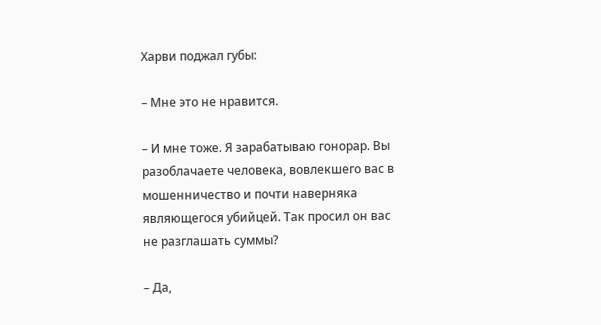Харви поджал губы:

– Мне это не нравится.

– И мне тоже. Я зарабатываю гонорар. Вы разоблачаете человека, вовлекшего вас в мошенничество и почти наверняка являющегося убийцей. Так просил он вас не разглашать суммы?

– Да,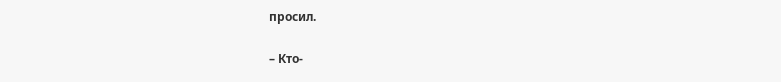просил.

– Кто-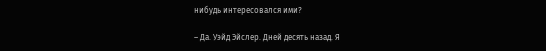нибудь интересовался ими?

– Да. Уэйд Эйслер. Дней десять назад. Я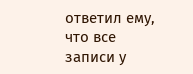ответил ему, что все записи у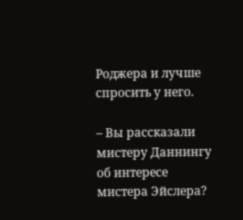Роджера и лучше спросить у него.

– Вы рассказали мистеру Даннингу об интересе мистера Эйслера?